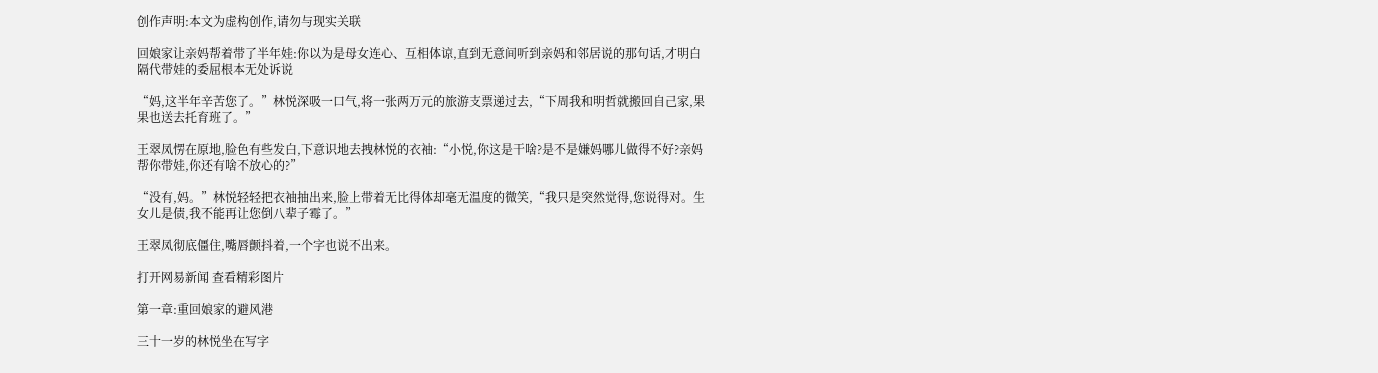创作声明:本文为虚构创作,请勿与现实关联

回娘家让亲妈帮着带了半年娃:你以为是母女连心、互相体谅,直到无意间听到亲妈和邻居说的那句话,才明白隔代带娃的委屈根本无处诉说

“妈,这半年辛苦您了。”林悦深吸一口气,将一张两万元的旅游支票递过去,“下周我和明哲就搬回自己家,果果也送去托育班了。”

王翠凤愣在原地,脸色有些发白,下意识地去拽林悦的衣袖:“小悦,你这是干啥?是不是嫌妈哪儿做得不好?亲妈帮你带娃,你还有啥不放心的?”

“没有,妈。”林悦轻轻把衣袖抽出来,脸上带着无比得体却毫无温度的微笑,“我只是突然觉得,您说得对。生女儿是债,我不能再让您倒八辈子霉了。”

王翠凤彻底僵住,嘴唇颤抖着,一个字也说不出来。

打开网易新闻 查看精彩图片

第一章:重回娘家的避风港

三十一岁的林悦坐在写字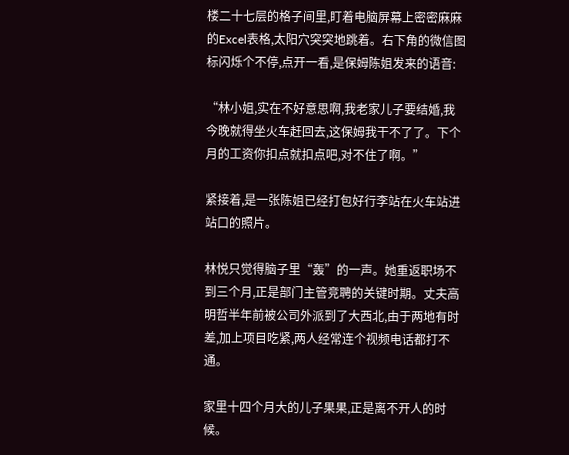楼二十七层的格子间里,盯着电脑屏幕上密密麻麻的Excel表格,太阳穴突突地跳着。右下角的微信图标闪烁个不停,点开一看,是保姆陈姐发来的语音:

“林小姐,实在不好意思啊,我老家儿子要结婚,我今晚就得坐火车赶回去,这保姆我干不了了。下个月的工资你扣点就扣点吧,对不住了啊。”

紧接着,是一张陈姐已经打包好行李站在火车站进站口的照片。

林悦只觉得脑子里“轰”的一声。她重返职场不到三个月,正是部门主管竞聘的关键时期。丈夫高明哲半年前被公司外派到了大西北,由于两地有时差,加上项目吃紧,两人经常连个视频电话都打不通。

家里十四个月大的儿子果果,正是离不开人的时候。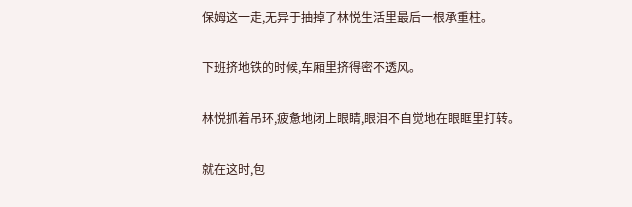保姆这一走,无异于抽掉了林悦生活里最后一根承重柱。

下班挤地铁的时候,车厢里挤得密不透风。

林悦抓着吊环,疲惫地闭上眼睛,眼泪不自觉地在眼眶里打转。

就在这时,包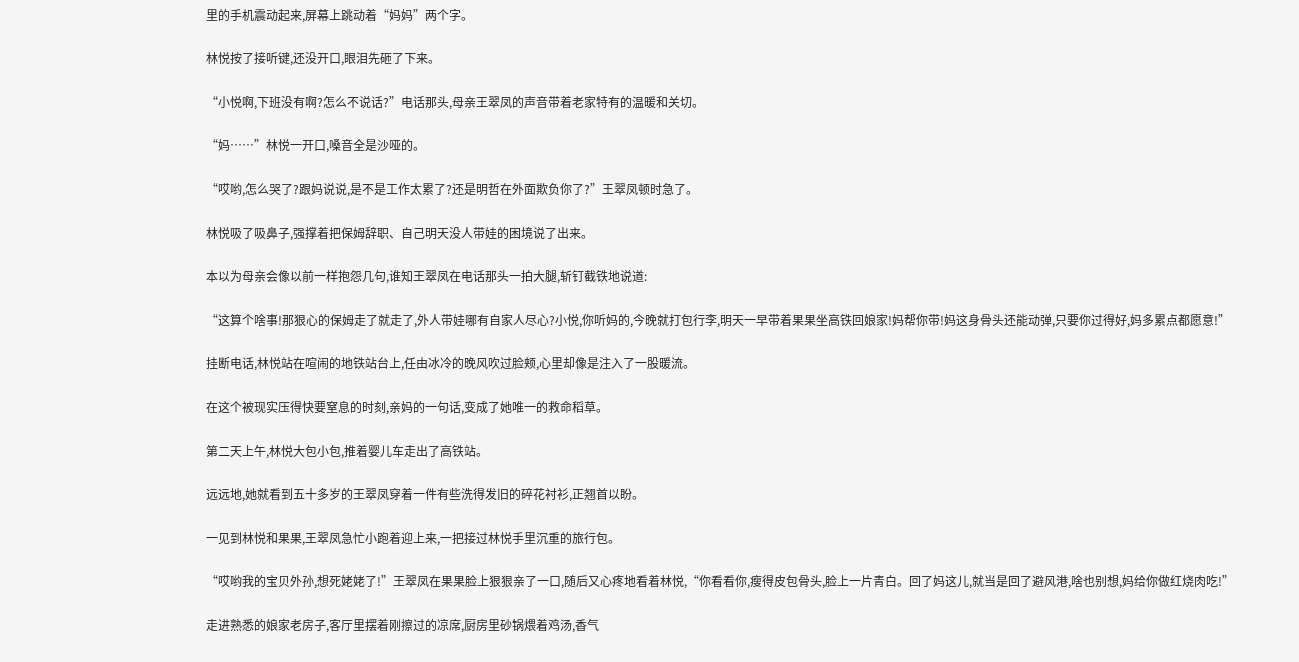里的手机震动起来,屏幕上跳动着“妈妈”两个字。

林悦按了接听键,还没开口,眼泪先砸了下来。

“小悦啊,下班没有啊?怎么不说话?”电话那头,母亲王翠凤的声音带着老家特有的温暖和关切。

“妈……”林悦一开口,嗓音全是沙哑的。

“哎哟,怎么哭了?跟妈说说,是不是工作太累了?还是明哲在外面欺负你了?”王翠凤顿时急了。

林悦吸了吸鼻子,强撑着把保姆辞职、自己明天没人带娃的困境说了出来。

本以为母亲会像以前一样抱怨几句,谁知王翠凤在电话那头一拍大腿,斩钉截铁地说道:

“这算个啥事!那狠心的保姆走了就走了,外人带娃哪有自家人尽心?小悦,你听妈的,今晚就打包行李,明天一早带着果果坐高铁回娘家!妈帮你带!妈这身骨头还能动弹,只要你过得好,妈多累点都愿意!”

挂断电话,林悦站在喧闹的地铁站台上,任由冰冷的晚风吹过脸颊,心里却像是注入了一股暖流。

在这个被现实压得快要窒息的时刻,亲妈的一句话,变成了她唯一的救命稻草。

第二天上午,林悦大包小包,推着婴儿车走出了高铁站。

远远地,她就看到五十多岁的王翠凤穿着一件有些洗得发旧的碎花衬衫,正翘首以盼。

一见到林悦和果果,王翠凤急忙小跑着迎上来,一把接过林悦手里沉重的旅行包。

“哎哟我的宝贝外孙,想死姥姥了!”王翠凤在果果脸上狠狠亲了一口,随后又心疼地看着林悦,“你看看你,瘦得皮包骨头,脸上一片青白。回了妈这儿,就当是回了避风港,啥也别想,妈给你做红烧肉吃!”

走进熟悉的娘家老房子,客厅里摆着刚擦过的凉席,厨房里砂锅煨着鸡汤,香气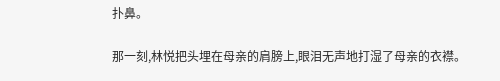扑鼻。

那一刻,林悦把头埋在母亲的肩膀上,眼泪无声地打湿了母亲的衣襟。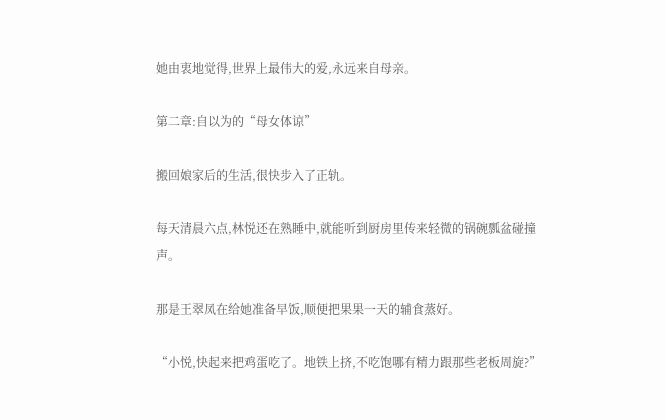她由衷地觉得,世界上最伟大的爱,永远来自母亲。

第二章:自以为的“母女体谅”

搬回娘家后的生活,很快步入了正轨。

每天清晨六点,林悦还在熟睡中,就能听到厨房里传来轻微的锅碗瓢盆碰撞声。

那是王翠凤在给她准备早饭,顺便把果果一天的辅食蒸好。

“小悦,快起来把鸡蛋吃了。地铁上挤,不吃饱哪有精力跟那些老板周旋?”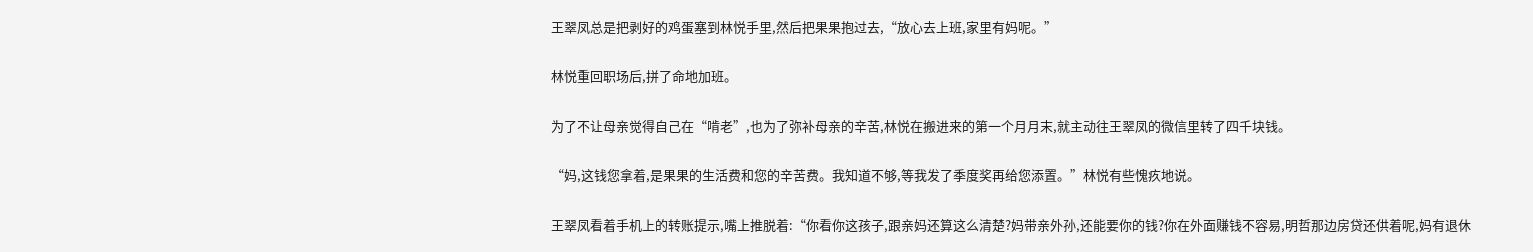王翠凤总是把剥好的鸡蛋塞到林悦手里,然后把果果抱过去,“放心去上班,家里有妈呢。”

林悦重回职场后,拼了命地加班。

为了不让母亲觉得自己在“啃老”,也为了弥补母亲的辛苦,林悦在搬进来的第一个月月末,就主动往王翠凤的微信里转了四千块钱。

“妈,这钱您拿着,是果果的生活费和您的辛苦费。我知道不够,等我发了季度奖再给您添置。”林悦有些愧疚地说。

王翠凤看着手机上的转账提示,嘴上推脱着:“你看你这孩子,跟亲妈还算这么清楚?妈带亲外孙,还能要你的钱?你在外面赚钱不容易,明哲那边房贷还供着呢,妈有退休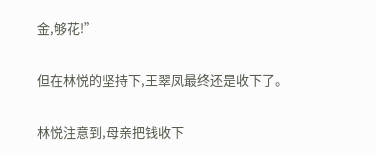金,够花!”

但在林悦的坚持下,王翠凤最终还是收下了。

林悦注意到,母亲把钱收下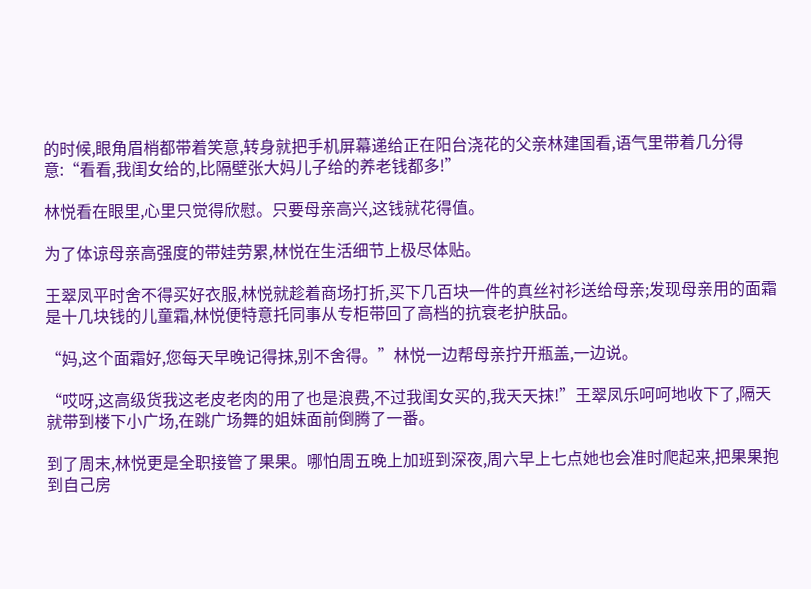的时候,眼角眉梢都带着笑意,转身就把手机屏幕递给正在阳台浇花的父亲林建国看,语气里带着几分得意:“看看,我闺女给的,比隔壁张大妈儿子给的养老钱都多!”

林悦看在眼里,心里只觉得欣慰。只要母亲高兴,这钱就花得值。

为了体谅母亲高强度的带娃劳累,林悦在生活细节上极尽体贴。

王翠凤平时舍不得买好衣服,林悦就趁着商场打折,买下几百块一件的真丝衬衫送给母亲;发现母亲用的面霜是十几块钱的儿童霜,林悦便特意托同事从专柜带回了高档的抗衰老护肤品。

“妈,这个面霜好,您每天早晚记得抹,别不舍得。”林悦一边帮母亲拧开瓶盖,一边说。

“哎呀,这高级货我这老皮老肉的用了也是浪费,不过我闺女买的,我天天抹!”王翠凤乐呵呵地收下了,隔天就带到楼下小广场,在跳广场舞的姐妹面前倒腾了一番。

到了周末,林悦更是全职接管了果果。哪怕周五晚上加班到深夜,周六早上七点她也会准时爬起来,把果果抱到自己房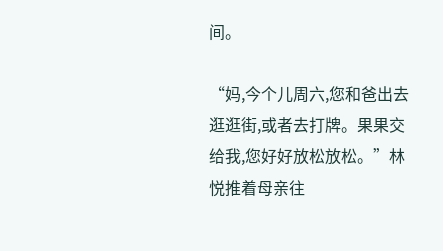间。

“妈,今个儿周六,您和爸出去逛逛街,或者去打牌。果果交给我,您好好放松放松。”林悦推着母亲往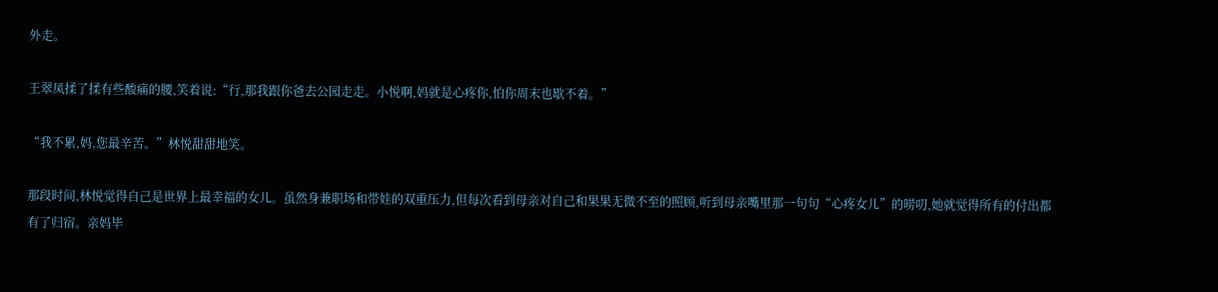外走。

王翠凤揉了揉有些酸痛的腰,笑着说:“行,那我跟你爸去公园走走。小悦啊,妈就是心疼你,怕你周末也歇不着。”

“我不累,妈,您最辛苦。”林悦甜甜地笑。

那段时间,林悦觉得自己是世界上最幸福的女儿。虽然身兼职场和带娃的双重压力,但每次看到母亲对自己和果果无微不至的照顾,听到母亲嘴里那一句句“心疼女儿”的唠叨,她就觉得所有的付出都有了归宿。亲妈毕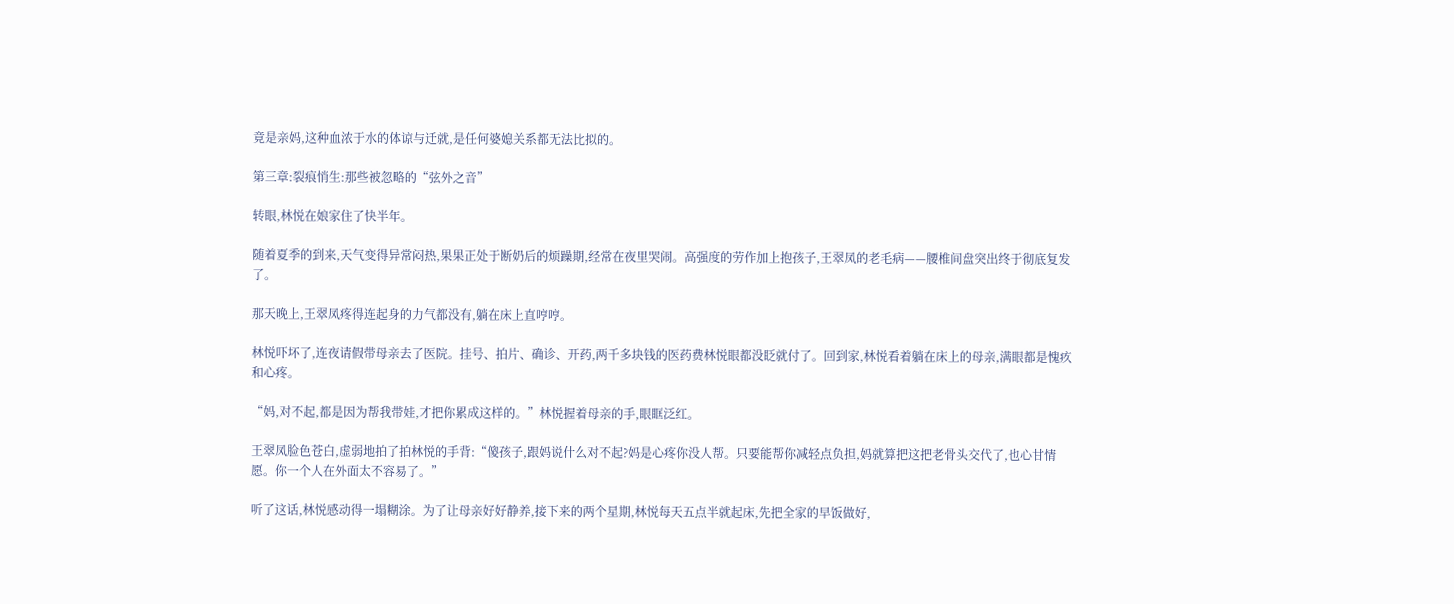竟是亲妈,这种血浓于水的体谅与迁就,是任何婆媳关系都无法比拟的。

第三章:裂痕悄生:那些被忽略的“弦外之音”

转眼,林悦在娘家住了快半年。

随着夏季的到来,天气变得异常闷热,果果正处于断奶后的烦躁期,经常在夜里哭闹。高强度的劳作加上抱孩子,王翠凤的老毛病——腰椎间盘突出终于彻底复发了。

那天晚上,王翠凤疼得连起身的力气都没有,躺在床上直哼哼。

林悦吓坏了,连夜请假带母亲去了医院。挂号、拍片、确诊、开药,两千多块钱的医药费林悦眼都没眨就付了。回到家,林悦看着躺在床上的母亲,满眼都是愧疚和心疼。

“妈,对不起,都是因为帮我带娃,才把你累成这样的。”林悦握着母亲的手,眼眶泛红。

王翠凤脸色苍白,虚弱地拍了拍林悦的手背:“傻孩子,跟妈说什么对不起?妈是心疼你没人帮。只要能帮你减轻点负担,妈就算把这把老骨头交代了,也心甘情愿。你一个人在外面太不容易了。”

听了这话,林悦感动得一塌糊涂。为了让母亲好好静养,接下来的两个星期,林悦每天五点半就起床,先把全家的早饭做好,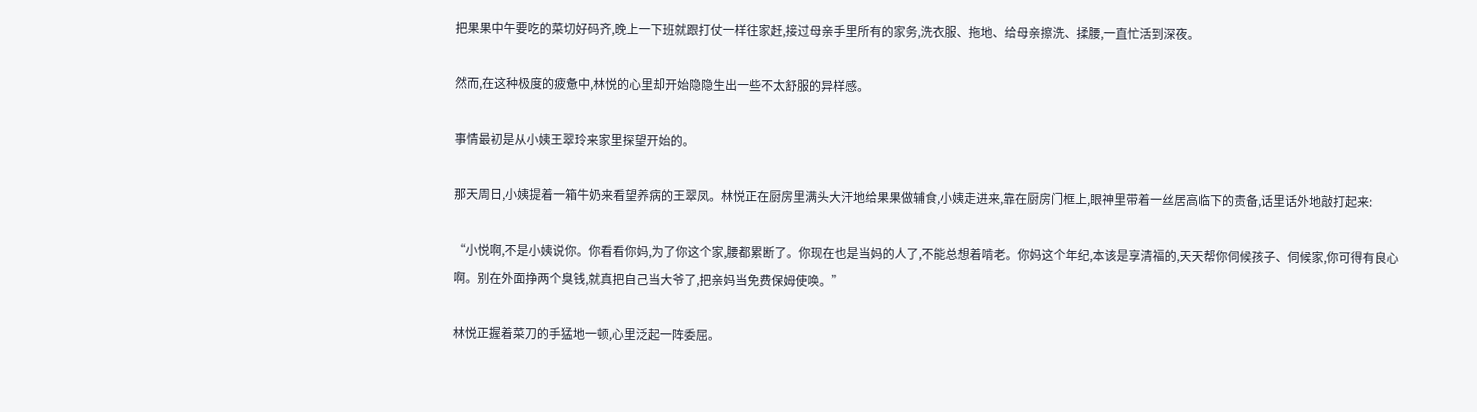把果果中午要吃的菜切好码齐,晚上一下班就跟打仗一样往家赶,接过母亲手里所有的家务,洗衣服、拖地、给母亲擦洗、揉腰,一直忙活到深夜。

然而,在这种极度的疲惫中,林悦的心里却开始隐隐生出一些不太舒服的异样感。

事情最初是从小姨王翠玲来家里探望开始的。

那天周日,小姨提着一箱牛奶来看望养病的王翠凤。林悦正在厨房里满头大汗地给果果做辅食,小姨走进来,靠在厨房门框上,眼神里带着一丝居高临下的责备,话里话外地敲打起来:

“小悦啊,不是小姨说你。你看看你妈,为了你这个家,腰都累断了。你现在也是当妈的人了,不能总想着啃老。你妈这个年纪,本该是享清福的,天天帮你伺候孩子、伺候家,你可得有良心啊。别在外面挣两个臭钱,就真把自己当大爷了,把亲妈当免费保姆使唤。”

林悦正握着菜刀的手猛地一顿,心里泛起一阵委屈。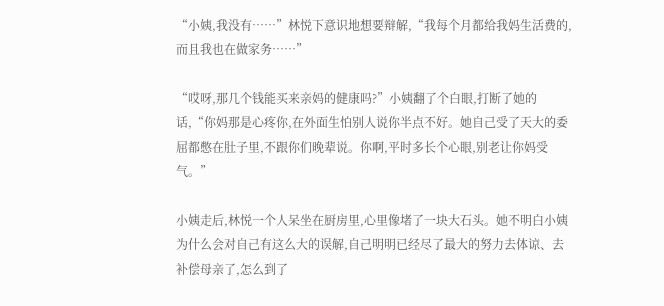“小姨,我没有……”林悦下意识地想要辩解,“我每个月都给我妈生活费的,而且我也在做家务……”

“哎呀,那几个钱能买来亲妈的健康吗?”小姨翻了个白眼,打断了她的话,“你妈那是心疼你,在外面生怕别人说你半点不好。她自己受了天大的委屈都憋在肚子里,不跟你们晚辈说。你啊,平时多长个心眼,别老让你妈受气。”

小姨走后,林悦一个人呆坐在厨房里,心里像堵了一块大石头。她不明白小姨为什么会对自己有这么大的误解,自己明明已经尽了最大的努力去体谅、去补偿母亲了,怎么到了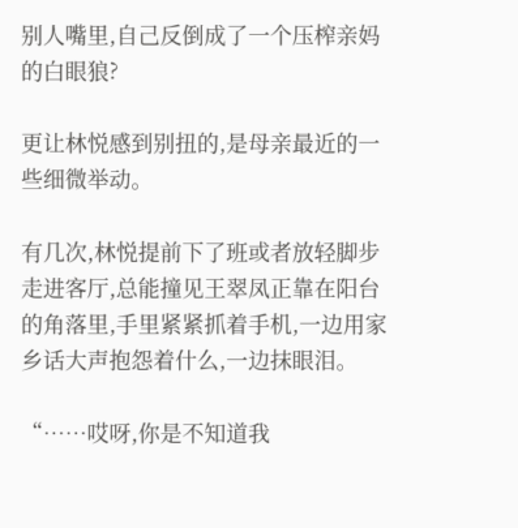别人嘴里,自己反倒成了一个压榨亲妈的白眼狼?

更让林悦感到别扭的,是母亲最近的一些细微举动。

有几次,林悦提前下了班或者放轻脚步走进客厅,总能撞见王翠凤正靠在阳台的角落里,手里紧紧抓着手机,一边用家乡话大声抱怨着什么,一边抹眼泪。

“……哎呀,你是不知道我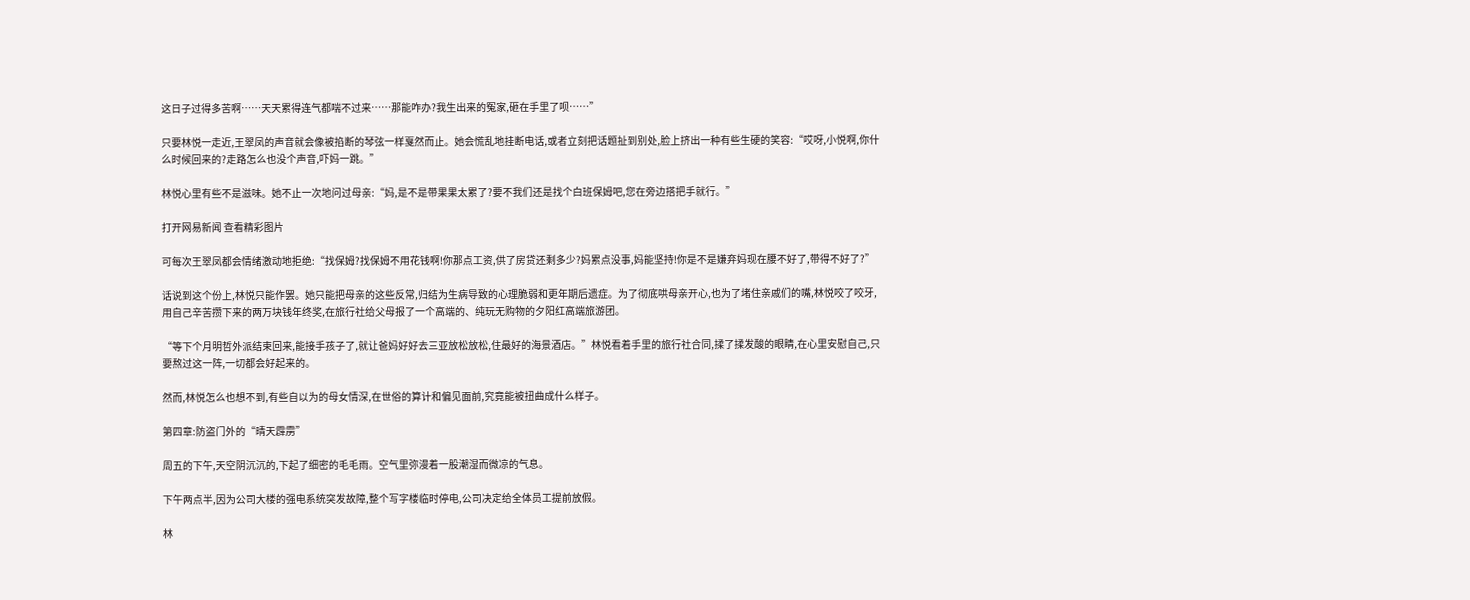这日子过得多苦啊……天天累得连气都喘不过来……那能咋办?我生出来的冤家,砸在手里了呗……”

只要林悦一走近,王翠凤的声音就会像被掐断的琴弦一样戛然而止。她会慌乱地挂断电话,或者立刻把话题扯到别处,脸上挤出一种有些生硬的笑容:“哎呀,小悦啊,你什么时候回来的?走路怎么也没个声音,吓妈一跳。”

林悦心里有些不是滋味。她不止一次地问过母亲:“妈,是不是带果果太累了?要不我们还是找个白班保姆吧,您在旁边搭把手就行。”

打开网易新闻 查看精彩图片

可每次王翠凤都会情绪激动地拒绝:“找保姆?找保姆不用花钱啊!你那点工资,供了房贷还剩多少?妈累点没事,妈能坚持!你是不是嫌弃妈现在腰不好了,带得不好了?”

话说到这个份上,林悦只能作罢。她只能把母亲的这些反常,归结为生病导致的心理脆弱和更年期后遗症。为了彻底哄母亲开心,也为了堵住亲戚们的嘴,林悦咬了咬牙,用自己辛苦攒下来的两万块钱年终奖,在旅行社给父母报了一个高端的、纯玩无购物的夕阳红高端旅游团。

“等下个月明哲外派结束回来,能接手孩子了,就让爸妈好好去三亚放松放松,住最好的海景酒店。”林悦看着手里的旅行社合同,揉了揉发酸的眼睛,在心里安慰自己,只要熬过这一阵,一切都会好起来的。

然而,林悦怎么也想不到,有些自以为的母女情深,在世俗的算计和偏见面前,究竟能被扭曲成什么样子。

第四章:防盗门外的“晴天霹雳”

周五的下午,天空阴沉沉的,下起了细密的毛毛雨。空气里弥漫着一股潮湿而微凉的气息。

下午两点半,因为公司大楼的强电系统突发故障,整个写字楼临时停电,公司决定给全体员工提前放假。

林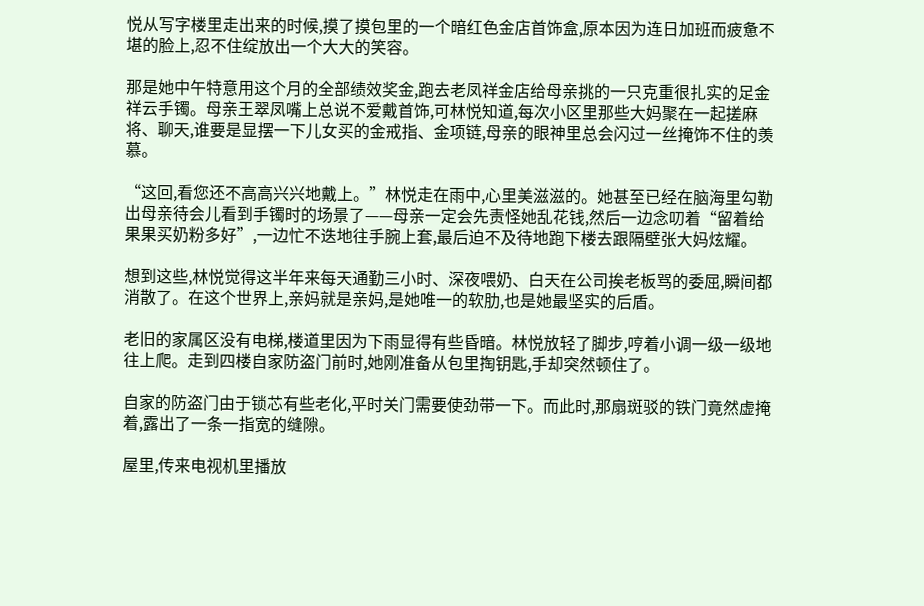悦从写字楼里走出来的时候,摸了摸包里的一个暗红色金店首饰盒,原本因为连日加班而疲惫不堪的脸上,忍不住绽放出一个大大的笑容。

那是她中午特意用这个月的全部绩效奖金,跑去老凤祥金店给母亲挑的一只克重很扎实的足金祥云手镯。母亲王翠凤嘴上总说不爱戴首饰,可林悦知道,每次小区里那些大妈聚在一起搓麻将、聊天,谁要是显摆一下儿女买的金戒指、金项链,母亲的眼神里总会闪过一丝掩饰不住的羡慕。

“这回,看您还不高高兴兴地戴上。”林悦走在雨中,心里美滋滋的。她甚至已经在脑海里勾勒出母亲待会儿看到手镯时的场景了——母亲一定会先责怪她乱花钱,然后一边念叨着“留着给果果买奶粉多好”,一边忙不迭地往手腕上套,最后迫不及待地跑下楼去跟隔壁张大妈炫耀。

想到这些,林悦觉得这半年来每天通勤三小时、深夜喂奶、白天在公司挨老板骂的委屈,瞬间都消散了。在这个世界上,亲妈就是亲妈,是她唯一的软肋,也是她最坚实的后盾。

老旧的家属区没有电梯,楼道里因为下雨显得有些昏暗。林悦放轻了脚步,哼着小调一级一级地往上爬。走到四楼自家防盗门前时,她刚准备从包里掏钥匙,手却突然顿住了。

自家的防盗门由于锁芯有些老化,平时关门需要使劲带一下。而此时,那扇斑驳的铁门竟然虚掩着,露出了一条一指宽的缝隙。

屋里,传来电视机里播放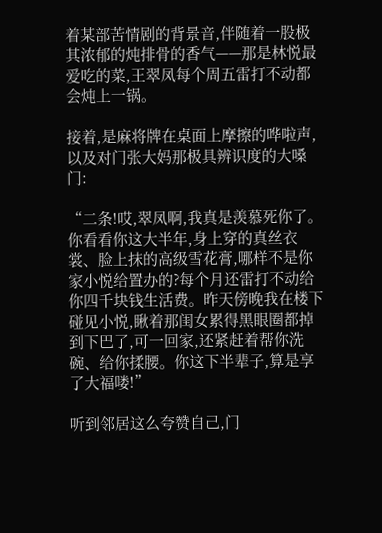着某部苦情剧的背景音,伴随着一股极其浓郁的炖排骨的香气——那是林悦最爱吃的菜,王翠凤每个周五雷打不动都会炖上一锅。

接着,是麻将牌在桌面上摩擦的哗啦声,以及对门张大妈那极具辨识度的大嗓门:

“二条!哎,翠凤啊,我真是羡慕死你了。你看看你这大半年,身上穿的真丝衣裳、脸上抹的高级雪花膏,哪样不是你家小悦给置办的?每个月还雷打不动给你四千块钱生活费。昨天傍晚我在楼下碰见小悦,瞅着那闺女累得黑眼圈都掉到下巴了,可一回家,还紧赶着帮你洗碗、给你揉腰。你这下半辈子,算是享了大福喽!”

听到邻居这么夸赞自己,门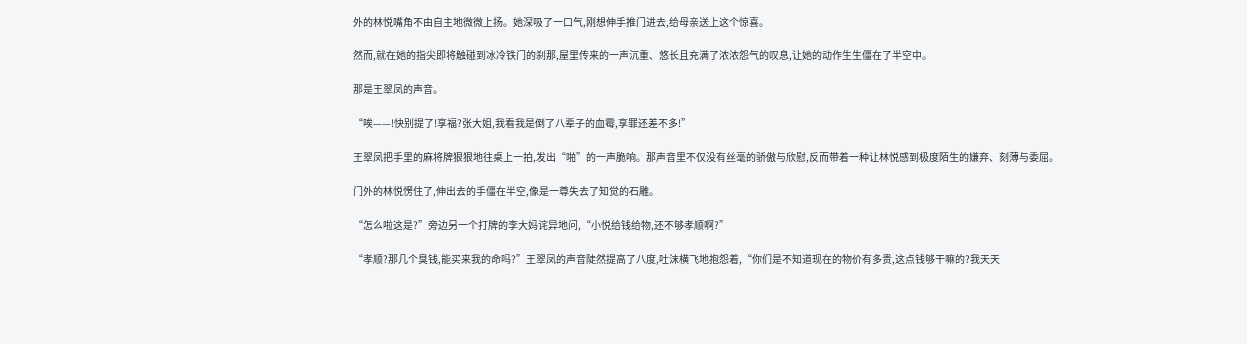外的林悦嘴角不由自主地微微上扬。她深吸了一口气,刚想伸手推门进去,给母亲送上这个惊喜。

然而,就在她的指尖即将触碰到冰冷铁门的刹那,屋里传来的一声沉重、悠长且充满了浓浓怨气的叹息,让她的动作生生僵在了半空中。

那是王翠凤的声音。

“唉——!快别提了!享福?张大姐,我看我是倒了八辈子的血霉,享罪还差不多!”

王翠凤把手里的麻将牌狠狠地往桌上一拍,发出“啪”的一声脆响。那声音里不仅没有丝毫的骄傲与欣慰,反而带着一种让林悦感到极度陌生的嫌弃、刻薄与委屈。

门外的林悦愣住了,伸出去的手僵在半空,像是一尊失去了知觉的石雕。

“怎么啦这是?”旁边另一个打牌的李大妈诧异地问,“小悦给钱给物,还不够孝顺啊?”

“孝顺?那几个臭钱,能买来我的命吗?”王翠凤的声音陡然提高了八度,吐沫横飞地抱怨着,“你们是不知道现在的物价有多贵,这点钱够干嘛的?我天天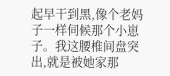起早干到黑,像个老妈子一样伺候那个小崽子。我这腰椎间盘突出,就是被她家那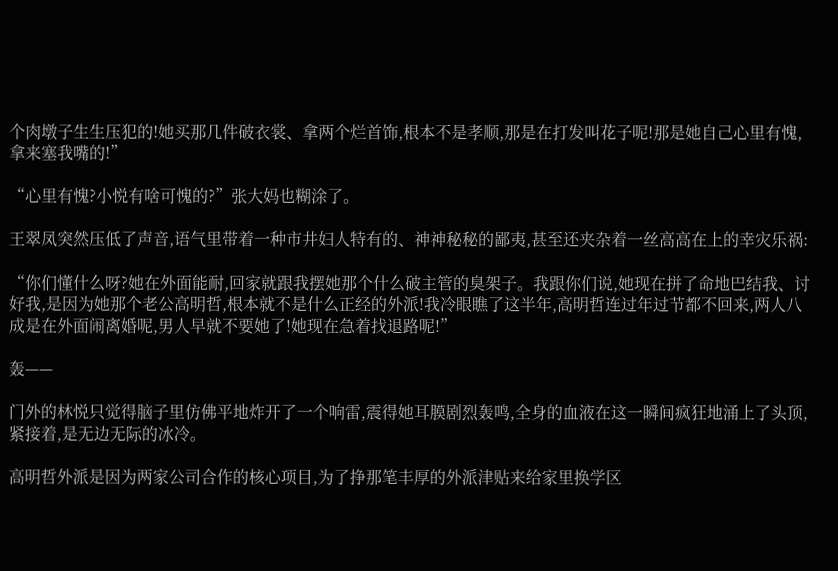个肉墩子生生压犯的!她买那几件破衣裳、拿两个烂首饰,根本不是孝顺,那是在打发叫花子呢!那是她自己心里有愧,拿来塞我嘴的!”

“心里有愧?小悦有啥可愧的?”张大妈也糊涂了。

王翠凤突然压低了声音,语气里带着一种市井妇人特有的、神神秘秘的鄙夷,甚至还夹杂着一丝高高在上的幸灾乐祸:

“你们懂什么呀?她在外面能耐,回家就跟我摆她那个什么破主管的臭架子。我跟你们说,她现在拼了命地巴结我、讨好我,是因为她那个老公高明哲,根本就不是什么正经的外派!我冷眼瞧了这半年,高明哲连过年过节都不回来,两人八成是在外面闹离婚呢,男人早就不要她了!她现在急着找退路呢!”

轰——

门外的林悦只觉得脑子里仿佛平地炸开了一个响雷,震得她耳膜剧烈轰鸣,全身的血液在这一瞬间疯狂地涌上了头顶,紧接着,是无边无际的冰冷。

高明哲外派是因为两家公司合作的核心项目,为了挣那笔丰厚的外派津贴来给家里换学区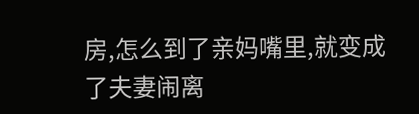房,怎么到了亲妈嘴里,就变成了夫妻闹离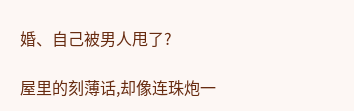婚、自己被男人甩了?

屋里的刻薄话,却像连珠炮一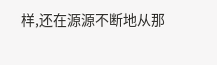样,还在源源不断地从那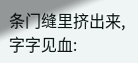条门缝里挤出来,字字见血: